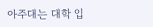아주대는 대학 입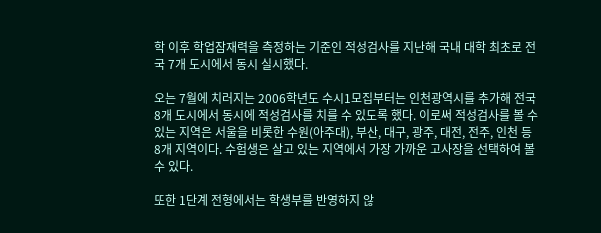학 이후 학업잠재력을 측정하는 기준인 적성검사를 지난해 국내 대학 최초로 전국 7개 도시에서 동시 실시했다.

오는 7월에 치러지는 2006학년도 수시1모집부터는 인천광역시를 추가해 전국 8개 도시에서 동시에 적성검사를 치를 수 있도록 했다. 이로써 적성검사를 볼 수 있는 지역은 서울을 비롯한 수원(아주대), 부산, 대구, 광주, 대전, 전주, 인천 등 8개 지역이다. 수험생은 살고 있는 지역에서 가장 가까운 고사장을 선택하여 볼 수 있다.

또한 1단계 전형에서는 학생부를 반영하지 않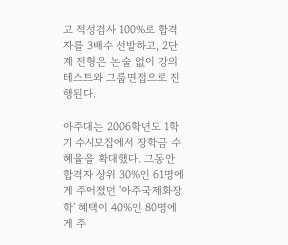고 적성검사 100%로 합격자를 3배수 선발하고, 2단계 전형은 논술 없이 강의테스트와 그룹면접으로 진행된다.

아주대는 2006학년도 1학기 수시모집에서 장학금 수혜율을 확대했다. 그동안 합격자 상위 30%인 61명에게 주어졌던 '아주국제화장학' 혜택이 40%인 80명에게 주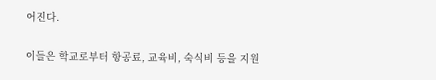어진다.

이들은 학교로부터 항공료, 교육비, 숙식비 등을 지원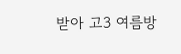받아 고3 여름방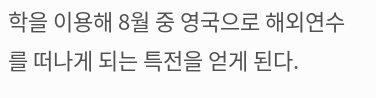학을 이용해 8월 중 영국으로 해외연수를 떠나게 되는 특전을 얻게 된다.